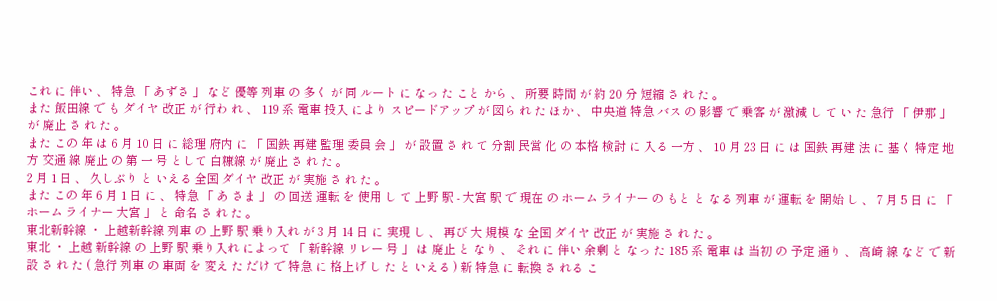これ に 伴い 、 特急 「 あずさ 」 など 優等 列車 の 多く が 同 ルート に なっ た こと から 、 所要 時間 が 約 20 分 短縮 さ れ た 。
また 飯田線 で も ダイヤ 改正 が 行わ れ 、 119 系 電車 投入 により スピードアップ が 図ら れ た ほか 、 中央道 特急 バス の 影響 で 乗客 が 激減 し て い た 急行 「 伊那 」 が 廃止 さ れ た 。
また この 年 は 6 月 10 日 に 総理 府内 に 「 国鉄 再建 監理 委員 会 」 が 設置 さ れ て 分割 民営 化 の 本格 検討 に 入る 一方 、 10 月 23 日 に は 国鉄 再建 法 に 基く 特定 地方 交通 線 廃止 の 第 一 号 として 白糠線 が 廃止 さ れ た 。
2 月 1 日 、 久しぶり と いえる 全国 ダイヤ 改正 が 実施 さ れ た 。
また この 年 6 月 1 日 に 、 特急 「 あ さま 」 の 回送 運転 を 使用 し て 上野 駅 - 大宮 駅 で 現在 の ホーム ライナー の もと と なる 列車 が 運転 を 開始 し 、 7 月 5 日 に 「 ホーム ライナー 大宮 」 と 命名 さ れ た 。
東北新幹線 ・ 上越新幹線 列車 の 上野 駅 乗り入れ が 3 月 14 日 に 実現 し 、 再び 大 規模 な 全国 ダイヤ 改正 が 実施 さ れ た 。
東北 ・ 上越 新幹線 の 上野 駅 乗り入れ によって 「 新幹線 リレー 号 」 は 廃止 と なり 、 それ に 伴い 余剰 と なっ た 185 系 電車 は 当初 の 予定 通り 、 高崎 線 など で 新設 さ れ た ( 急行 列車 の 車両 を 変え た だけ で 特急 に 格上げ し た と いえる ) 新 特急 に 転換 さ れる こ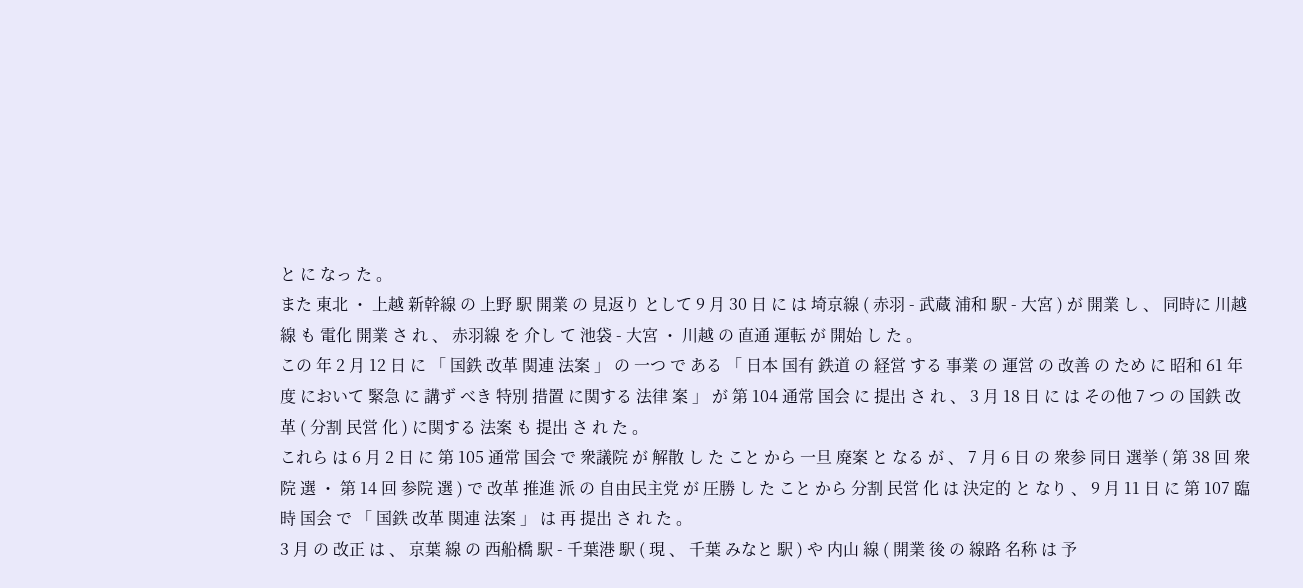と に なっ た 。
また 東北 ・ 上越 新幹線 の 上野 駅 開業 の 見返り として 9 月 30 日 に は 埼京線 ( 赤羽 - 武蔵 浦和 駅 - 大宮 ) が 開業 し 、 同時に 川越線 も 電化 開業 さ れ 、 赤羽線 を 介し て 池袋 - 大宮 ・ 川越 の 直通 運転 が 開始 し た 。
この 年 2 月 12 日 に 「 国鉄 改革 関連 法案 」 の 一つ で ある 「 日本 国有 鉄道 の 経営 する 事業 の 運営 の 改善 の ため に 昭和 61 年度 において 緊急 に 講ず べき 特別 措置 に関する 法律 案 」 が 第 104 通常 国会 に 提出 さ れ 、 3 月 18 日 に は その他 7 つ の 国鉄 改革 ( 分割 民営 化 ) に関する 法案 も 提出 さ れ た 。
これら は 6 月 2 日 に 第 105 通常 国会 で 衆議院 が 解散 し た こと から 一旦 廃案 と なる が 、 7 月 6 日 の 衆参 同日 選挙 ( 第 38 回 衆院 選 ・ 第 14 回 参院 選 ) で 改革 推進 派 の 自由民主党 が 圧勝 し た こと から 分割 民営 化 は 決定的 と なり 、 9 月 11 日 に 第 107 臨時 国会 で 「 国鉄 改革 関連 法案 」 は 再 提出 さ れ た 。
3 月 の 改正 は 、 京葉 線 の 西船橋 駅 - 千葉港 駅 ( 現 、 千葉 みなと 駅 ) や 内山 線 ( 開業 後 の 線路 名称 は 予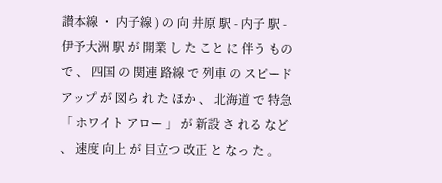讃本線 ・ 内子線 ) の 向 井原 駅 - 内子 駅 - 伊予大洲 駅 が 開業 し た こと に 伴う もの で 、 四国 の 関連 路線 で 列車 の スピードアップ が 図ら れ た ほか 、 北海道 で 特急 「 ホワイト アロー 」 が 新設 さ れる など 、 速度 向上 が 目立つ 改正 と なっ た 。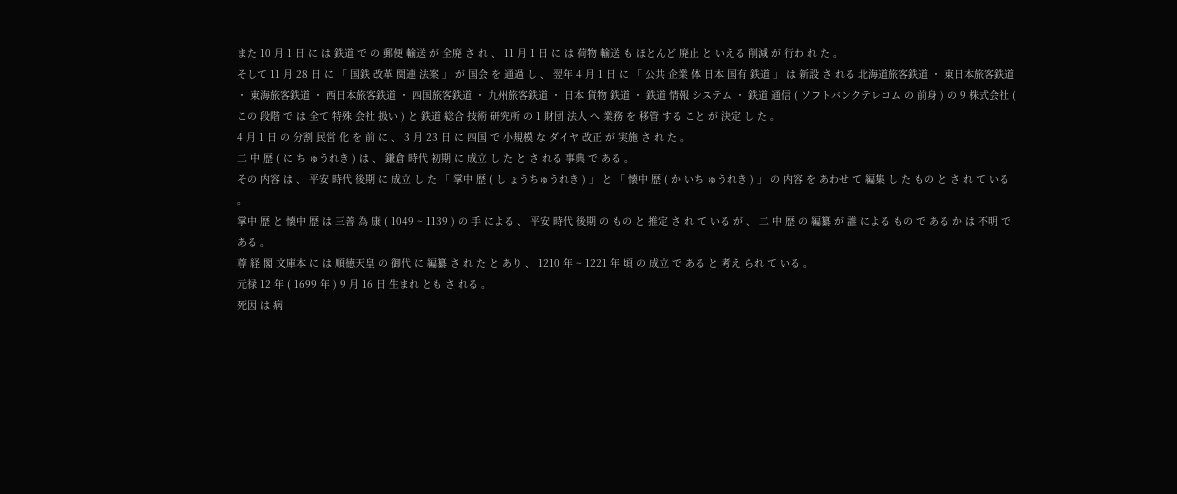また 10 月 1 日 に は 鉄道 で の 郵便 輸送 が 全廃 さ れ 、 11 月 1 日 に は 荷物 輸送 も ほとんど 廃止 と いえる 削減 が 行わ れ た 。
そして 11 月 28 日 に 「 国鉄 改革 関連 法案 」 が 国会 を 通過 し 、 翌年 4 月 1 日 に 「 公共 企業 体 日本 国有 鉄道 」 は 新設 さ れる 北海道旅客鉄道 ・ 東日本旅客鉄道 ・ 東海旅客鉄道 ・ 西日本旅客鉄道 ・ 四国旅客鉄道 ・ 九州旅客鉄道 ・ 日本 貨物 鉄道 ・ 鉄道 情報 システム ・ 鉄道 通信 ( ソフトバンクテレコム の 前身 ) の 9 株式会社 ( この 段階 で は 全て 特殊 会社 扱い ) と 鉄道 総合 技術 研究所 の 1 財団 法人 へ 業務 を 移管 する こと が 決定 し た 。
4 月 1 日 の 分割 民営 化 を 前 に 、 3 月 23 日 に 四国 で 小規模 な ダイヤ 改正 が 実施 さ れ た 。
二 中 歴 ( に ち ゅうれき ) は 、 鎌倉 時代 初期 に 成立 し た と さ れる 事典 で ある 。
その 内容 は 、 平安 時代 後期 に 成立 し た 「 掌中 歴 ( し ょうちゅうれき ) 」 と 「 懐中 歴 ( か いち ゅうれき ) 」 の 内容 を あわせ て 編集 し た もの と さ れ て いる 。
掌中 歴 と 懐中 歴 は 三善 為 康 ( 1049 ~ 1139 ) の 手 による 、 平安 時代 後期 の もの と 推定 さ れ て いる が 、 二 中 歴 の 編纂 が 誰 による もの で ある か は 不明 で ある 。
尊 経 閣 文庫本 に は 順徳天皇 の 御代 に 編纂 さ れ た と あり 、 1210 年 ~ 1221 年 頃 の 成立 で ある と 考え られ て いる 。
元禄 12 年 ( 1699 年 ) 9 月 16 日 生まれ とも さ れる 。
死因 は 病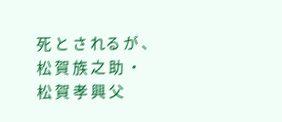死 と さ れる が 、 松 賀 族 之 助 ・ 松 賀 孝 興 父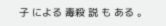子 による 毒殺 説 も ある 。